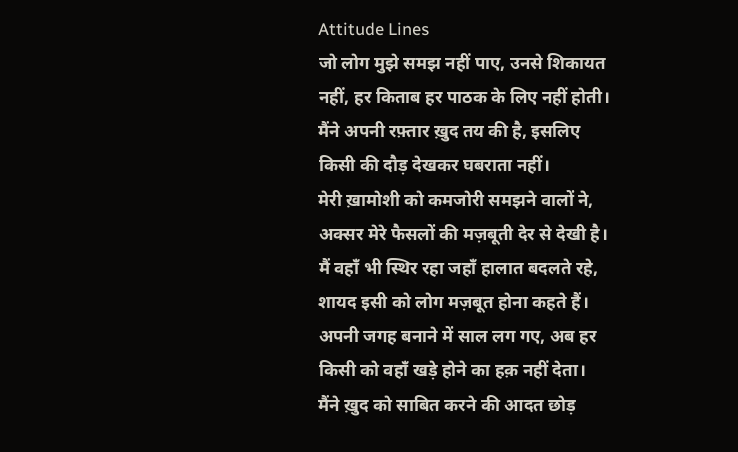Attitude Lines
जो लोग मुझे समझ नहीं पाए, उनसे शिकायत नहीं, हर किताब हर पाठक के लिए नहीं होती।
मैंने अपनी रफ़्तार ख़ुद तय की है, इसलिए किसी की दौड़ देखकर घबराता नहीं।
मेरी ख़ामोशी को कमजोरी समझने वालों ने, अक्सर मेरे फैसलों की मज़बूती देर से देखी है।
मैं वहाँ भी स्थिर रहा जहाँ हालात बदलते रहे, शायद इसी को लोग मज़बूत होना कहते हैं।
अपनी जगह बनाने में साल लग गए, अब हर किसी को वहाँ खड़े होने का हक़ नहीं देता।
मैंने ख़ुद को साबित करने की आदत छोड़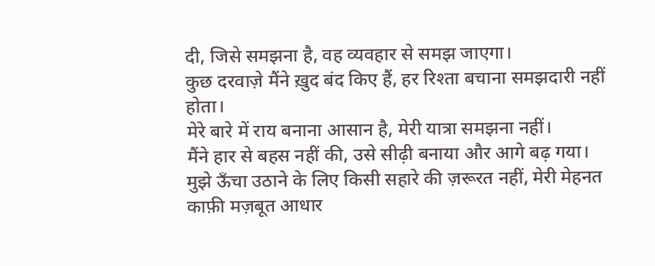दी, जिसे समझना है, वह व्यवहार से समझ जाएगा।
कुछ दरवाज़े मैंने ख़ुद बंद किए हैं, हर रिश्ता बचाना समझदारी नहीं होता।
मेरे बारे में राय बनाना आसान है, मेरी यात्रा समझना नहीं।
मैंने हार से बहस नहीं की, उसे सीढ़ी बनाया और आगे बढ़ गया।
मुझे ऊँचा उठाने के लिए किसी सहारे की ज़रूरत नहीं, मेरी मेहनत काफ़ी मज़बूत आधार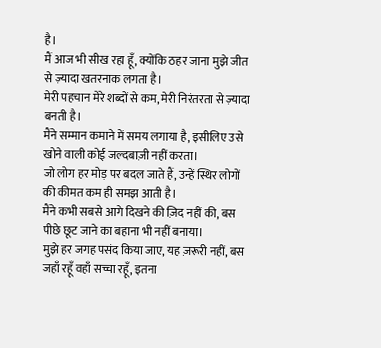है।
मैं आज भी सीख रहा हूँ, क्योंकि ठहर जाना मुझे जीत से ज़्यादा खतरनाक लगता है।
मेरी पहचान मेरे शब्दों से कम, मेरी निरंतरता से ज़्यादा बनती है।
मैंने सम्मान कमाने में समय लगाया है, इसीलिए उसे खोने वाली कोई जल्दबाज़ी नहीं करता।
जो लोग हर मोड़ पर बदल जाते हैं, उन्हें स्थिर लोगों की कीमत कम ही समझ आती है।
मैंने कभी सबसे आगे दिखने की ज़िद नहीं की, बस पीछे छूट जाने का बहाना भी नहीं बनाया।
मुझे हर जगह पसंद किया जाए, यह ज़रूरी नहीं, बस जहाँ रहूँ वहाँ सच्चा रहूँ, इतना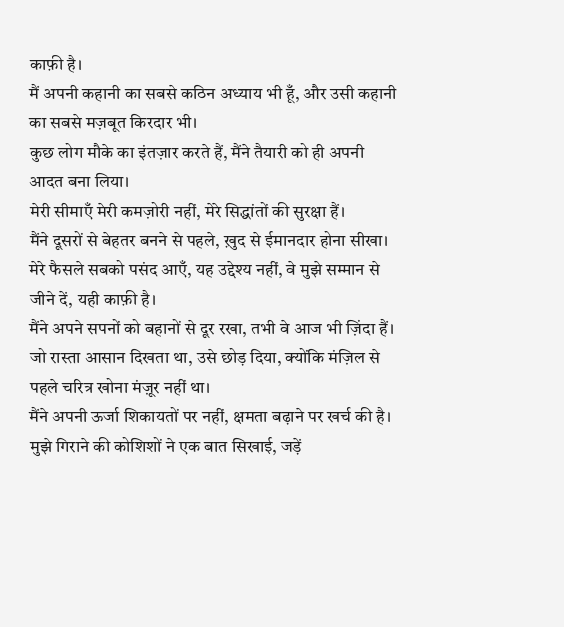काफ़ी है।
मैं अपनी कहानी का सबसे कठिन अध्याय भी हूँ, और उसी कहानी का सबसे मज़बूत किरदार भी।
कुछ लोग मौके का इंतज़ार करते हैं, मैंने तैयारी को ही अपनी आदत बना लिया।
मेरी सीमाएँ मेरी कमज़ोरी नहीं, मेरे सिद्धांतों की सुरक्षा हैं।
मैंने दूसरों से बेहतर बनने से पहले, ख़ुद से ईमानदार होना सीखा।
मेरे फैसले सबको पसंद आएँ, यह उद्देश्य नहीं, वे मुझे सम्मान से जीने दें, यही काफ़ी है।
मैंने अपने सपनों को बहानों से दूर रखा, तभी वे आज भी ज़िंदा हैं।
जो रास्ता आसान दिखता था, उसे छोड़ दिया, क्योंकि मंज़िल से पहले चरित्र खोना मंज़ूर नहीं था।
मैंने अपनी ऊर्जा शिकायतों पर नहीं, क्षमता बढ़ाने पर खर्च की है।
मुझे गिराने की कोशिशों ने एक बात सिखाई, जड़ें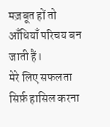मज़बूत हों तो आँधियाँ परिचय बन जाती हैं।
मेरे लिए सफलता सिर्फ़ हासिल करना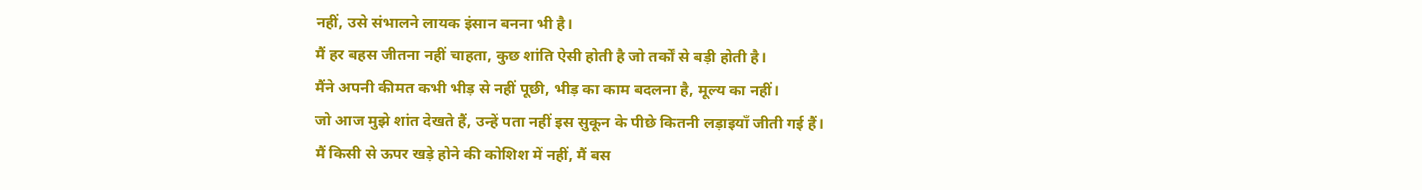नहीं, उसे संभालने लायक इंसान बनना भी है।
मैं हर बहस जीतना नहीं चाहता, कुछ शांति ऐसी होती है जो तर्कों से बड़ी होती है।
मैंने अपनी कीमत कभी भीड़ से नहीं पूछी, भीड़ का काम बदलना है, मूल्य का नहीं।
जो आज मुझे शांत देखते हैं, उन्हें पता नहीं इस सुकून के पीछे कितनी लड़ाइयाँ जीती गई हैं।
मैं किसी से ऊपर खड़े होने की कोशिश में नहीं, मैं बस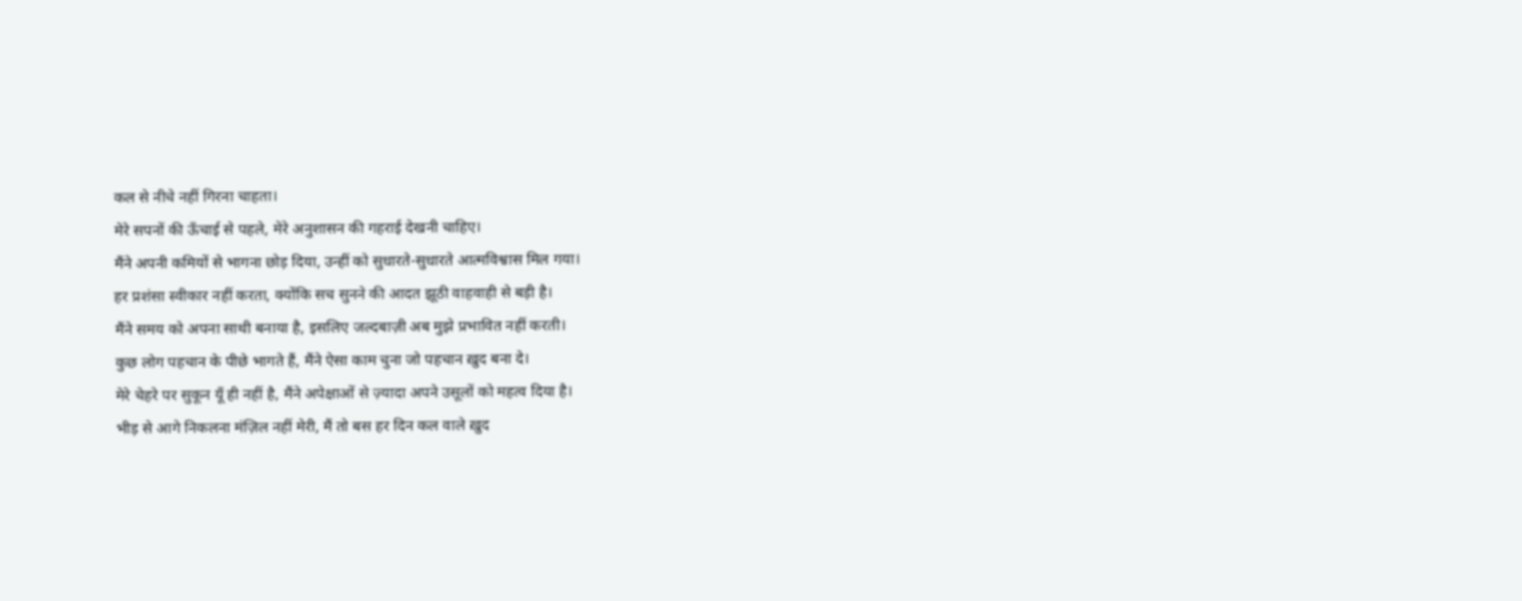कल से नीचे नहीं गिरना चाहता।
मेरे सपनों की ऊँचाई से पहले, मेरे अनुशासन की गहराई देखनी चाहिए।
मैंने अपनी कमियों से भागना छोड़ दिया, उन्हीं को सुधारते-सुधारते आत्मविश्वास मिल गया।
हर प्रशंसा स्वीकार नहीं करता, क्योंकि सच सुनने की आदत झूठी वाहवाही से बड़ी है।
मैंने समय को अपना साथी बनाया है, इसलिए जल्दबाज़ी अब मुझे प्रभावित नहीं करती।
कुछ लोग पहचान के पीछे भागते हैं, मैंने ऐसा काम चुना जो पहचान ख़ुद बना दे।
मेरे चेहरे पर सुकून यूँ ही नहीं है, मैंने अपेक्षाओं से ज़्यादा अपने उसूलों को महत्व दिया है।
भीड़ से आगे निकलना मंज़िल नहीं मेरी, मैं तो बस हर दिन कल वाले ख़ुद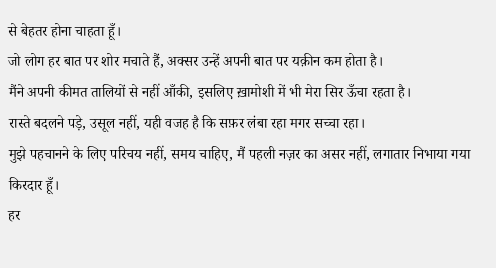से बेहतर होना चाहता हूँ।
जो लोग हर बात पर शोर मचाते हैं, अक्सर उन्हें अपनी बात पर यक़ीन कम होता है।
मैंने अपनी कीमत तालियों से नहीं आँकी, इसलिए ख़ामोशी में भी मेरा सिर ऊँचा रहता है।
रास्ते बदलने पड़े, उसूल नहीं, यही वजह है कि सफ़र लंबा रहा मगर सच्चा रहा।
मुझे पहचानने के लिए परिचय नहीं, समय चाहिए, मैं पहली नज़र का असर नहीं, लगातार निभाया गया किरदार हूँ।
हर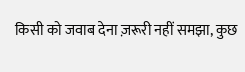किसी को जवाब देना ज़रूरी नहीं समझा, कुछ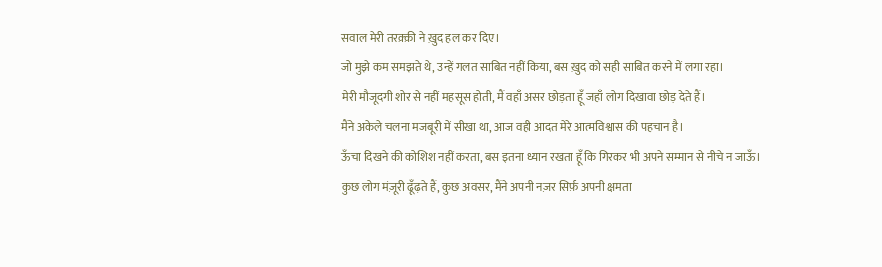सवाल मेरी तरक़्क़ी ने ख़ुद हल कर दिए।
जो मुझे कम समझते थे, उन्हें गलत साबित नहीं किया, बस ख़ुद को सही साबित करने में लगा रहा।
मेरी मौजूदगी शोर से नहीं महसूस होती, मैं वहाँ असर छोड़ता हूँ जहाँ लोग दिखावा छोड़ देते हैं।
मैंने अकेले चलना मजबूरी में सीखा था, आज वही आदत मेरे आत्मविश्वास की पहचान है।
ऊँचा दिखने की कोशिश नहीं करता, बस इतना ध्यान रखता हूँ कि गिरकर भी अपने सम्मान से नीचे न जाऊँ।
कुछ लोग मंज़ूरी ढूँढ़ते हैं, कुछ अवसर, मैंने अपनी नज़र सिर्फ़ अपनी क्षमता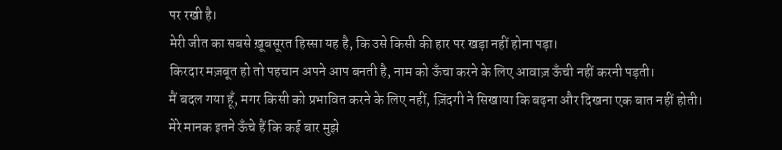पर रखी है।
मेरी जीत का सबसे ख़ूबसूरत हिस्सा यह है, कि उसे किसी की हार पर खड़ा नहीं होना पड़ा।
किरदार मज़बूत हो तो पहचान अपने आप बनती है, नाम को ऊँचा करने के लिए आवाज़ ऊँची नहीं करनी पड़ती।
मैं बदल गया हूँ, मगर किसी को प्रभावित करने के लिए नहीं, ज़िंदगी ने सिखाया कि बढ़ना और दिखना एक बात नहीं होती।
मेरे मानक इतने ऊँचे हैं कि कई बार मुझे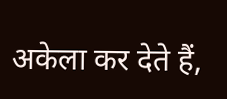अकेला कर देते हैं,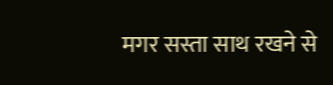मगर सस्ता साथ रखने से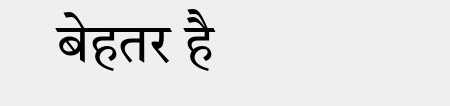बेहतर है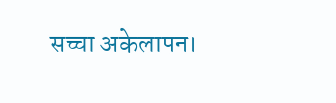सच्चा अकेलापन।